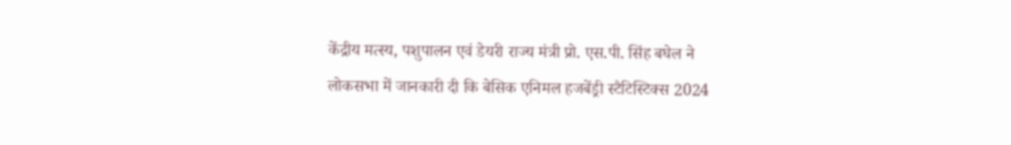केंद्रीय मत्स्य, पशुपालन एवं डेयरी राज्य मंत्री प्रो. एस.पी. सिंह बघेल ने लोकसभा में जानकारी दी कि बेसिक एनिमल हजबेंड्री स्टैटिस्टिक्स 2024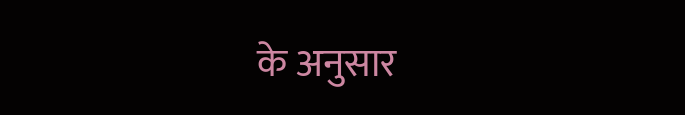के अनुसार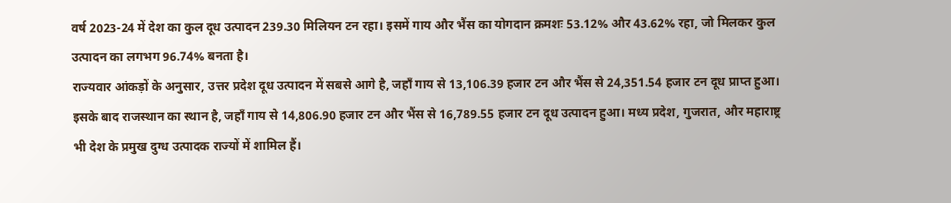वर्ष 2023-24 में देश का कुल दूध उत्पादन 239.30 मिलियन टन रहा। इसमें गाय और भैंस का योगदान क्रमशः 53.12% और 43.62% रहा, जो मिलकर कुल उत्पादन का लगभग 96.74% बनता है।
राज्यवार आंकड़ों के अनुसार, उत्तर प्रदेश दूध उत्पादन में सबसे आगे है, जहाँ गाय से 13,106.39 हजार टन और भैंस से 24,351.54 हजार टन दूध प्राप्त हुआ। इसके बाद राजस्थान का स्थान है, जहाँ गाय से 14,806.90 हजार टन और भैंस से 16,789.55 हजार टन दूध उत्पादन हुआ। मध्य प्रदेश, गुजरात, और महाराष्ट्र भी देश के प्रमुख दुग्ध उत्पादक राज्यों में शामिल हैं।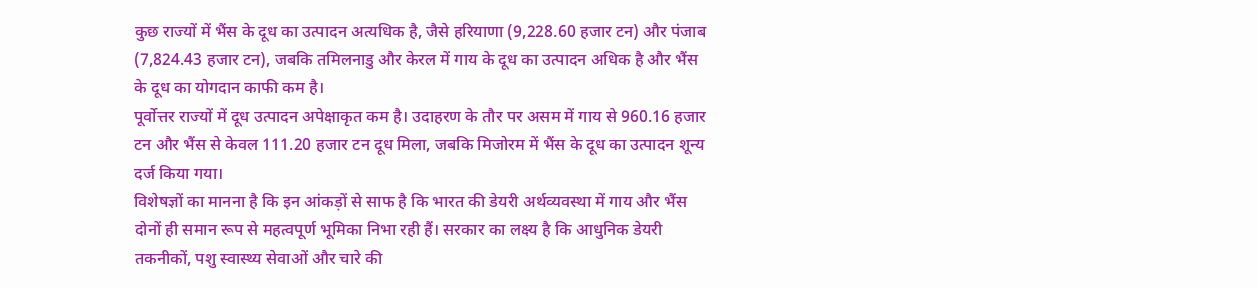कुछ राज्यों में भैंस के दूध का उत्पादन अत्यधिक है, जैसे हरियाणा (9,228.60 हजार टन) और पंजाब (7,824.43 हजार टन), जबकि तमिलनाडु और केरल में गाय के दूध का उत्पादन अधिक है और भैंस के दूध का योगदान काफी कम है।
पूर्वोत्तर राज्यों में दूध उत्पादन अपेक्षाकृत कम है। उदाहरण के तौर पर असम में गाय से 960.16 हजार टन और भैंस से केवल 111.20 हजार टन दूध मिला, जबकि मिजोरम में भैंस के दूध का उत्पादन शून्य दर्ज किया गया।
विशेषज्ञों का मानना है कि इन आंकड़ों से साफ है कि भारत की डेयरी अर्थव्यवस्था में गाय और भैंस दोनों ही समान रूप से महत्वपूर्ण भूमिका निभा रही हैं। सरकार का लक्ष्य है कि आधुनिक डेयरी तकनीकों, पशु स्वास्थ्य सेवाओं और चारे की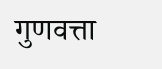गुणवत्ता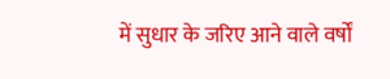में सुधार के जरिए आने वाले वर्षों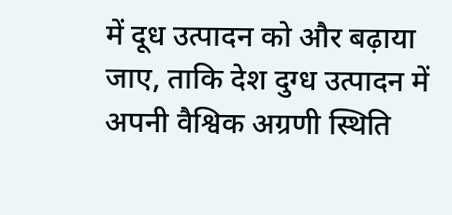में दूध उत्पादन को और बढ़ाया जाए, ताकि देश दुग्ध उत्पादन में अपनी वैश्विक अग्रणी स्थिति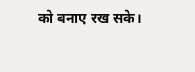को बनाए रख सके।